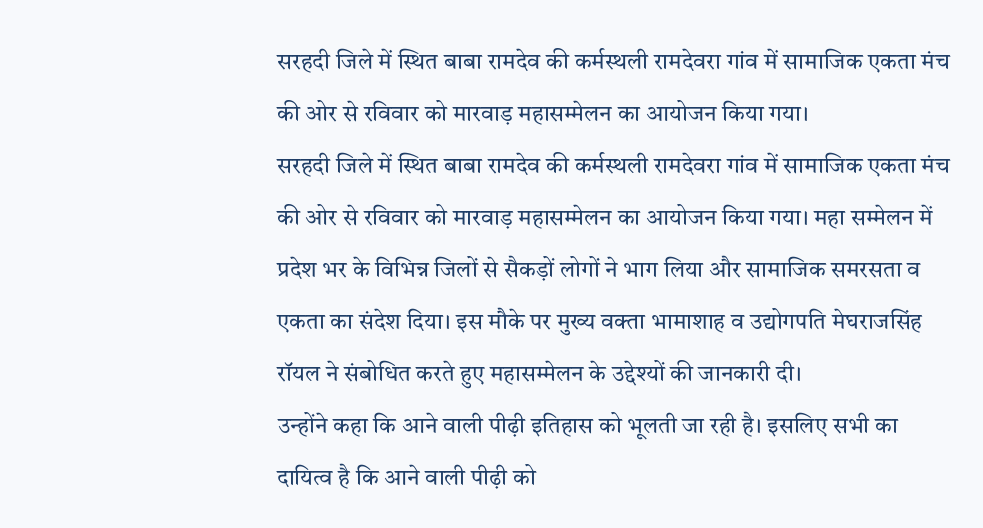सरहदी जिले में स्थित बाबा रामदेव की कर्मस्थली रामदेवरा गांव में सामाजिक एकता मंच की ओर से रविवार को मारवाड़ महासम्मेलन का आयोजन किया गया।
सरहदी जिले में स्थित बाबा रामदेव की कर्मस्थली रामदेवरा गांव में सामाजिक एकता मंच की ओर से रविवार को मारवाड़ महासम्मेलन का आयोजन किया गया। महा सम्मेलन में प्रदेश भर के विभिन्न जिलों से सैकड़ों लोगों ने भाग लिया और सामाजिक समरसता व एकता का संदेश दिया। इस मौके पर मुख्य वक्ता भामाशाह व उद्योगपति मेघराजसिंह रॉयल ने संबोधित करते हुए महासम्मेलन के उद्देश्यों की जानकारी दी।
उन्होंने कहा कि आने वाली पीढ़ी इतिहास को भूलती जा रही है। इसलिए सभी का दायित्व है कि आने वाली पीढ़ी को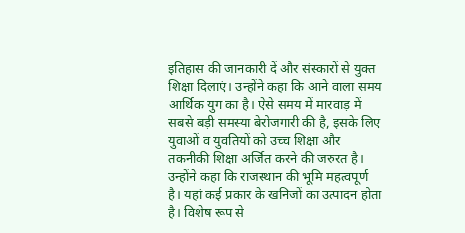इतिहास की जानकारी दें और संस्कारों से युक्त शिक्षा दिलाएं। उन्होंने कहा कि आने वाला समय आर्थिक युग का है। ऐसे समय में मारवाड़ में सबसे बड़ी समस्या बेरोजगारी की है, इसके लिए युवाओं व युवतियों को उच्च शिक्षा और तकनीकी शिक्षा अर्जित करने की जरुरत है। उन्होंने कहा कि राजस्थान की भूमि महत्वपूर्ण है। यहां कई प्रकार के खनिजों का उत्पादन होता है। विशेष रूप से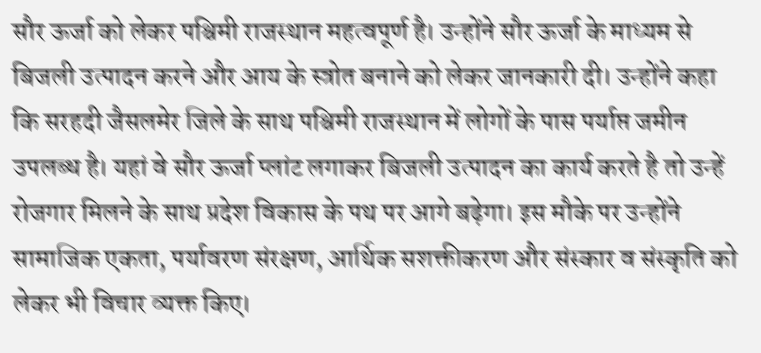सौर ऊर्जा को लेकर पश्चिमी राजस्थान महत्वपूर्ण है। उन्होंने सौर ऊर्जा के माध्यम से बिजली उत्पादन करने और आय के स्त्रोत बनाने को लेकर जानकारी दी। उन्होंने कहा कि सरहदी जैसलमेर जिले के साथ पश्चिमी राजस्थान में लोगों के पास पर्याप्त जमीन उपलब्ध है। यहां वे सौर ऊर्जा प्लांट लगाकर बिजली उत्पादन का कार्य करते है तो उन्हें रोजगार मिलने के साथ प्रदेश विकास के पथ पर आगे बढ़ेगा। इस मौके पर उन्होंने सामाजिक एकता, पर्यावरण संरक्षण, आर्थिक सशक्तीकरण और संस्कार व संस्कृति को लेकर भी विचार व्यक्त किए।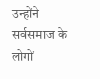उन्होंने सर्वसमाज के लोगों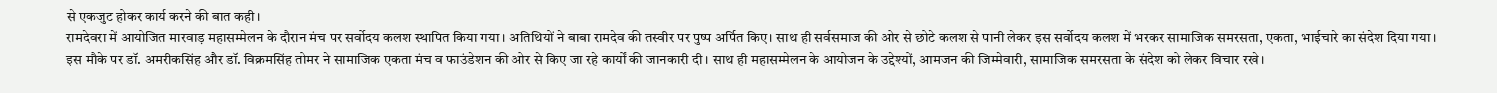से एकजुट होकर कार्य करने की बात कही।
रामदेवरा में आयोजित मारवाड़ महासम्मेलन के दौरान मंच पर सर्वोदय कलश स्थापित किया गया। अतिथियों ने बाबा रामदेव की तस्वीर पर पुष्प अर्पित किए। साथ ही सर्वसमाज की ओर से छोटे कलश से पानी लेकर इस सर्वोदय कलश में भरकर सामाजिक समरसता, एकता, भाईचारे का संदेश दिया गया।
इस मौके पर डॉ. अमरीकसिंह और डॉ. विक्रमसिंह तोमर ने सामाजिक एकता मंच व फाउंडेशन की ओर से किए जा रहे कार्यों की जानकारी दी। साथ ही महासम्मेलन के आयोजन के उद्देश्यों, आमजन की जिम्मेवारी, सामाजिक समरसता के संदेश को लेकर विचार रखे।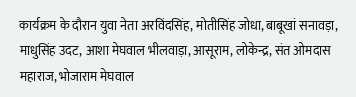कार्यक्रम के दौरान युवा नेता अरविंदसिंह, मोतीसिंह जोधा, बाबूखां सनावड़ा, माधुसिंह उदट, आशा मेघवाल भीलवाड़ा, आसूराम, लोकेन्द्र, संत ओमदास महाराज, भोजाराम मेघवाल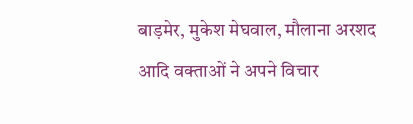बाड़मेर, मुकेश मेघवाल, मौलाना अरशद आदि वक्ताओं ने अपने विचार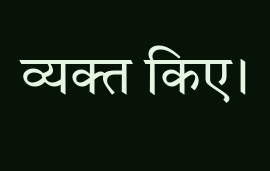व्यक्त किए।